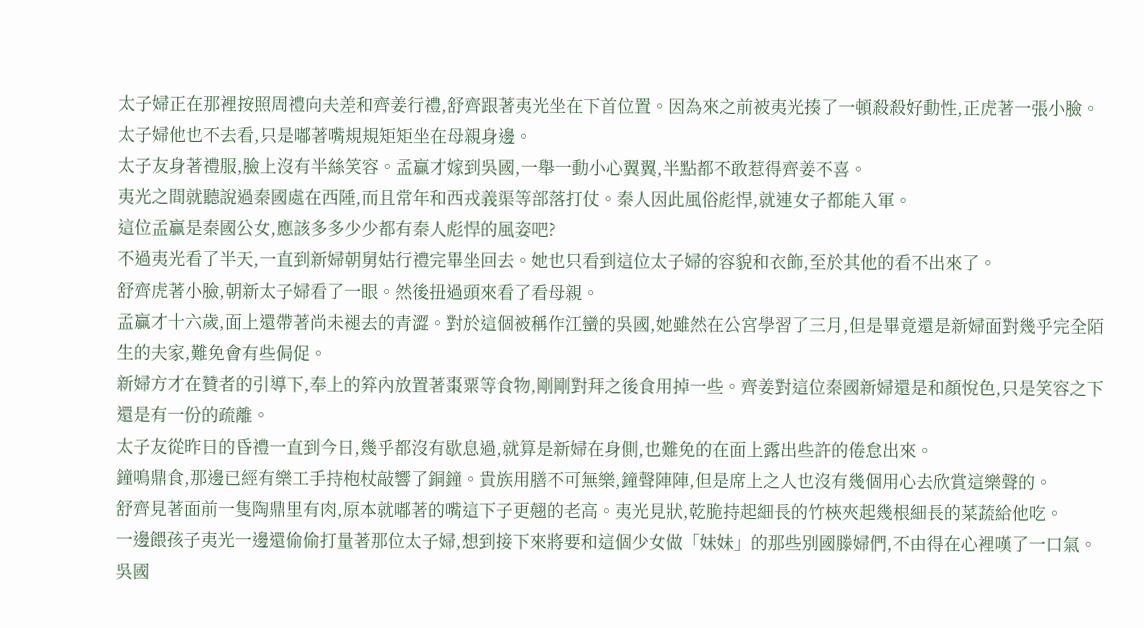太子婦正在那裡按照周禮向夫差和齊姜行禮,舒齊跟著夷光坐在下首位置。因為來之前被夷光揍了一頓殺殺好動性,正虎著一張小臉。太子婦他也不去看,只是嘟著嘴規規矩矩坐在母親身邊。
太子友身著禮服,臉上沒有半絲笑容。孟贏才嫁到吳國,一舉一動小心翼翼,半點都不敢惹得齊姜不喜。
夷光之間就聽說過秦國處在西陲,而且常年和西戎義渠等部落打仗。秦人因此風俗彪悍,就連女子都能入軍。
這位孟贏是秦國公女,應該多多少少都有秦人彪悍的風姿吧?
不過夷光看了半天,一直到新婦朝舅姑行禮完畢坐回去。她也只看到這位太子婦的容貌和衣飾,至於其他的看不出來了。
舒齊虎著小臉,朝新太子婦看了一眼。然後扭過頭來看了看母親。
孟贏才十六歲,面上還帶著尚未褪去的青澀。對於這個被稱作江蠻的吳國,她雖然在公宮學習了三月,但是畢竟還是新婦面對幾乎完全陌生的夫家,難免會有些侷促。
新婦方才在贊者的引導下,奉上的笲內放置著棗粟等食物,剛剛對拜之後食用掉一些。齊姜對這位秦國新婦還是和顏悅色,只是笑容之下還是有一份的疏離。
太子友從昨日的昏禮一直到今日,幾乎都沒有歇息過,就算是新婦在身側,也難免的在面上露出些許的倦怠出來。
鐘鳴鼎食,那邊已經有樂工手持枹杖敲響了銅鐘。貴族用膳不可無樂,鐘聲陣陣,但是席上之人也沒有幾個用心去欣賞這樂聲的。
舒齊見著面前一隻陶鼎里有肉,原本就嘟著的嘴這下子更翹的老高。夷光見狀,乾脆持起細長的竹梜夾起幾根細長的菜蔬給他吃。
一邊餵孩子夷光一邊還偷偷打量著那位太子婦,想到接下來將要和這個少女做「妹妹」的那些別國滕婦們,不由得在心裡嘆了一口氣。
吳國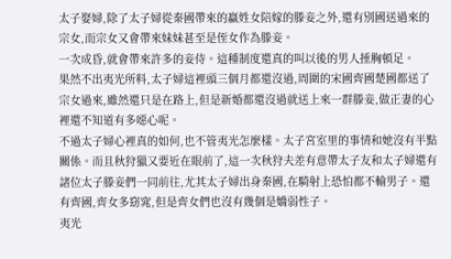太子娶婦,除了太子婦從秦國帶來的嬴姓女陪嫁的滕妾之外,還有別國送過來的宗女,而宗女又會帶來妹妹甚至是侄女作為滕妾。
一次成昏,就會帶來許多的妾侍。這種制度還真的叫以後的男人捶胸頓足。
果然不出夷光所料,太子婦這裡頭三個月都還沒過,周圍的宋國齊國楚國都送了宗女過來,雖然還只是在路上,但是新婚都還沒過就送上來一群滕妾,做正妻的心裡還不知道有多噁心呢。
不過太子婦心裡真的如何,也不管夷光怎麼樣。太子宮室里的事情和她沒有半點關係。而且秋狩獵又要近在眼前了,這一次秋狩夫差有意帶太子友和太子婦還有諸位太子滕妾們一同前往,尤其太子婦出身秦國,在騎射上恐怕都不輸男子。還有齊國,齊女多窈窕,但是齊女們也沒有幾個是嬌弱性子。
夷光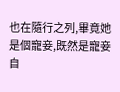也在隨行之列,畢竟她是個寵妾,既然是寵妾自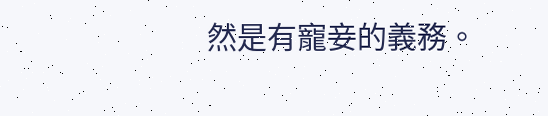然是有寵妾的義務。